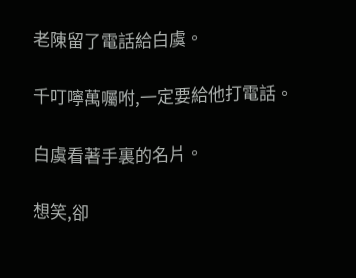老陳留了電話給白虞。

千叮嚀萬囑咐,一定要給他打電話。

白虞看著手裏的名片。

想笑,卻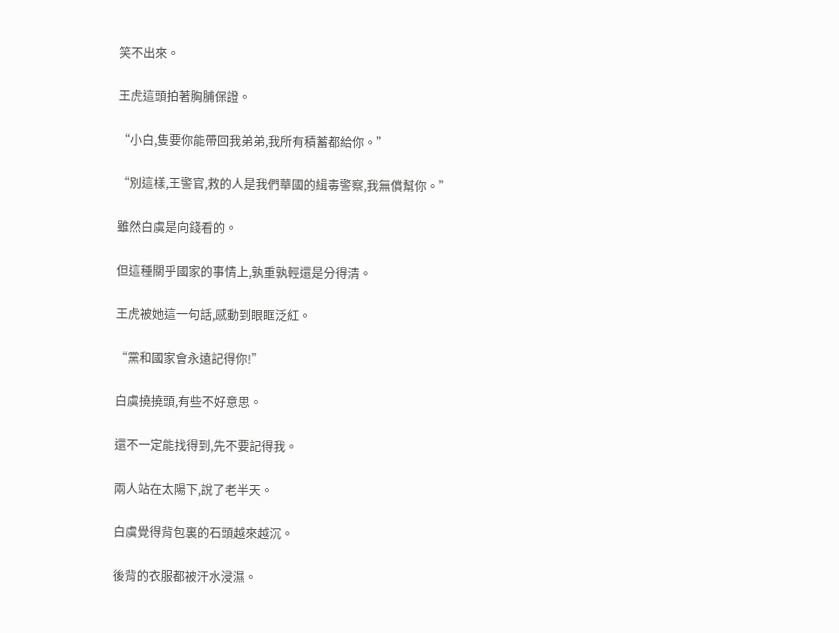笑不出來。

王虎這頭拍著胸脯保證。

“小白,隻要你能帶回我弟弟,我所有積蓄都給你。”

“別這樣,王警官,救的人是我們華國的緝毒警察,我無償幫你。”

雖然白虞是向錢看的。

但這種關乎國家的事情上,孰重孰輕還是分得清。

王虎被她這一句話,感動到眼眶泛紅。

“黨和國家會永遠記得你!”

白虞撓撓頭,有些不好意思。

還不一定能找得到,先不要記得我。

兩人站在太陽下,說了老半天。

白虞覺得背包裏的石頭越來越沉。

後背的衣服都被汗水浸濕。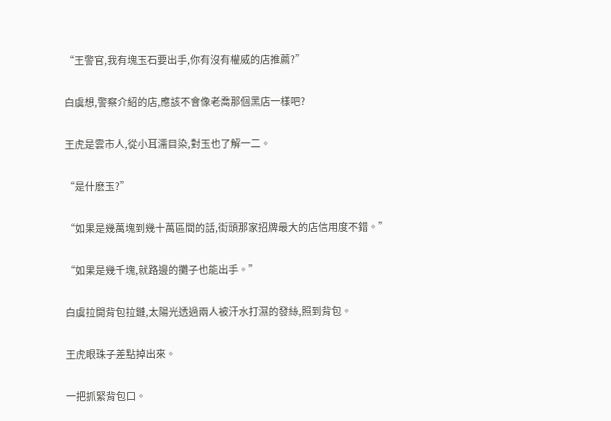“王警官,我有塊玉石要出手,你有沒有權威的店推薦?”

白虞想,警察介紹的店,應該不會像老喬那個黑店一樣吧?

王虎是雲市人,從小耳濡目染,對玉也了解一二。

“是什麽玉?”

“如果是幾萬塊到幾十萬區間的話,街頭那家招牌最大的店信用度不錯。”

“如果是幾千塊,就路邊的攤子也能出手。”

白虞拉開背包拉鏈,太陽光透過兩人被汗水打濕的發絲,照到背包。

王虎眼珠子差點掉出來。

一把抓緊背包口。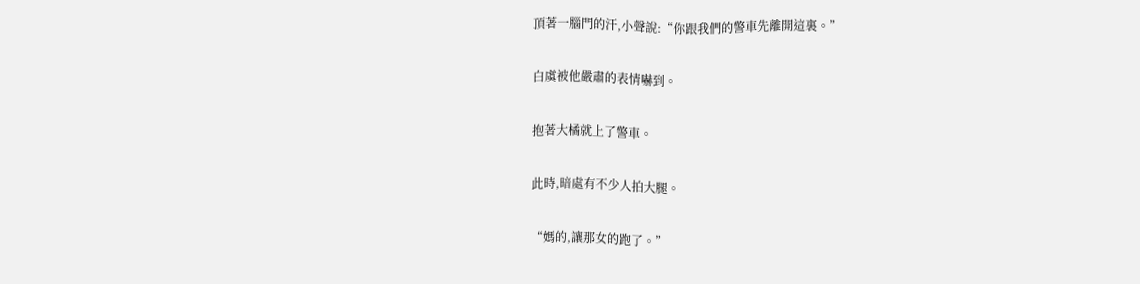頂著一腦門的汗,小聲說:“你跟我們的警車先離開這裏。”

白虞被他嚴肅的表情嚇到。

抱著大橘就上了警車。

此時,暗處有不少人拍大腿。

“媽的,讓那女的跑了。”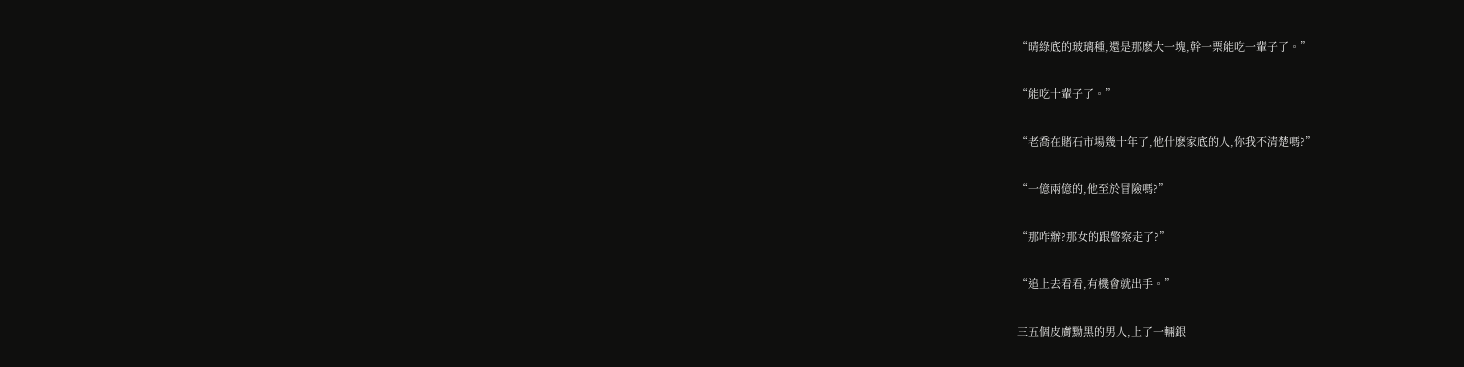“晴綠底的玻璃種,還是那麽大一塊,幹一票能吃一輩子了。”

“能吃十輩子了。”

“老喬在賭石市場幾十年了,他什麽家底的人,你我不清楚嗎?”

“一億兩億的,他至於冒險嗎?”

“那咋辦?那女的跟警察走了?”

“追上去看看,有機會就出手。”

三五個皮膚黝黑的男人,上了一輛銀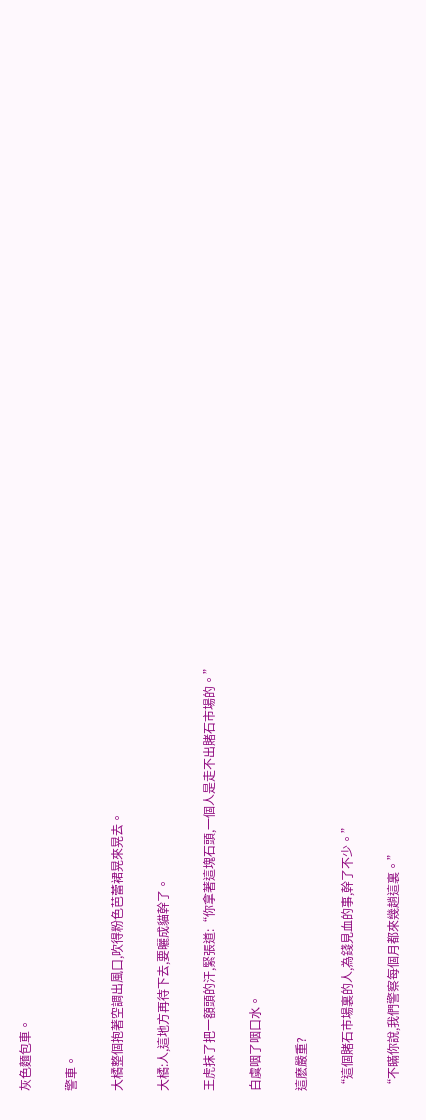灰色麵包車。

警車。

大橘整個抱著空調出風口,吹得粉色芭蕾裙晃來晃去。

大橘:人,這地方再待下去,要曬成貓幹了。

王虎抹了把一額頭的汗,緊張道:“你拿著這塊石頭,一個人是走不出賭石市場的。”

白虞咽了咽口水。

這麽嚴重?

“這個賭石市場裏的人,為錢見血的事,幹了不少。”

“不瞞你說,我們警察每個月都來幾趟這裏。”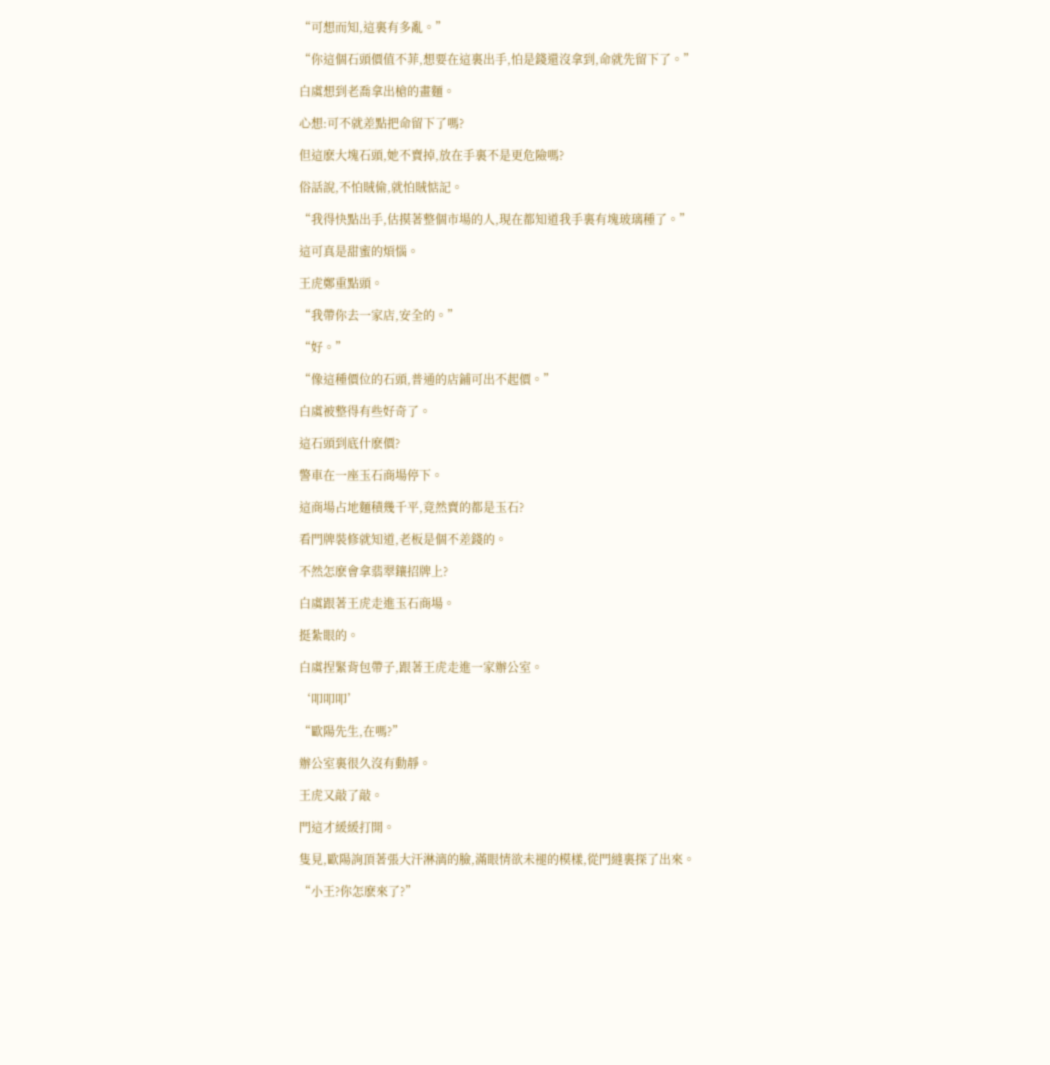“可想而知,這裏有多亂。”

“你這個石頭價值不菲,想要在這裏出手,怕是錢還沒拿到,命就先留下了。”

白虞想到老喬拿出槍的畫麵。

心想:可不就差點把命留下了嗎?

但這麽大塊石頭,她不賣掉,放在手裏不是更危險嗎?

俗話說,不怕賊偷,就怕賊惦記。

“我得快點出手,估摸著整個市場的人,現在都知道我手裏有塊玻璃種了。”

這可真是甜蜜的煩惱。

王虎鄭重點頭。

“我帶你去一家店,安全的。”

“好。”

“像這種價位的石頭,普通的店鋪可出不起價。”

白虞被整得有些好奇了。

這石頭到底什麽價?

警車在一座玉石商場停下。

這商場占地麵積幾千平,竟然賣的都是玉石?

看門牌裝修就知道,老板是個不差錢的。

不然怎麽會拿翡翠鑲招牌上?

白虞跟著王虎走進玉石商場。

挺紮眼的。

白虞捏緊背包帶子,跟著王虎走進一家辦公室。

‘叩叩叩’

“歐陽先生,在嗎?”

辦公室裏很久沒有動靜。

王虎又敲了敲。

門這才緩緩打開。

隻見,歐陽詢頂著張大汗淋漓的臉,滿眼情欲未褪的模樣,從門縫裏探了出來。

“小王?你怎麽來了?”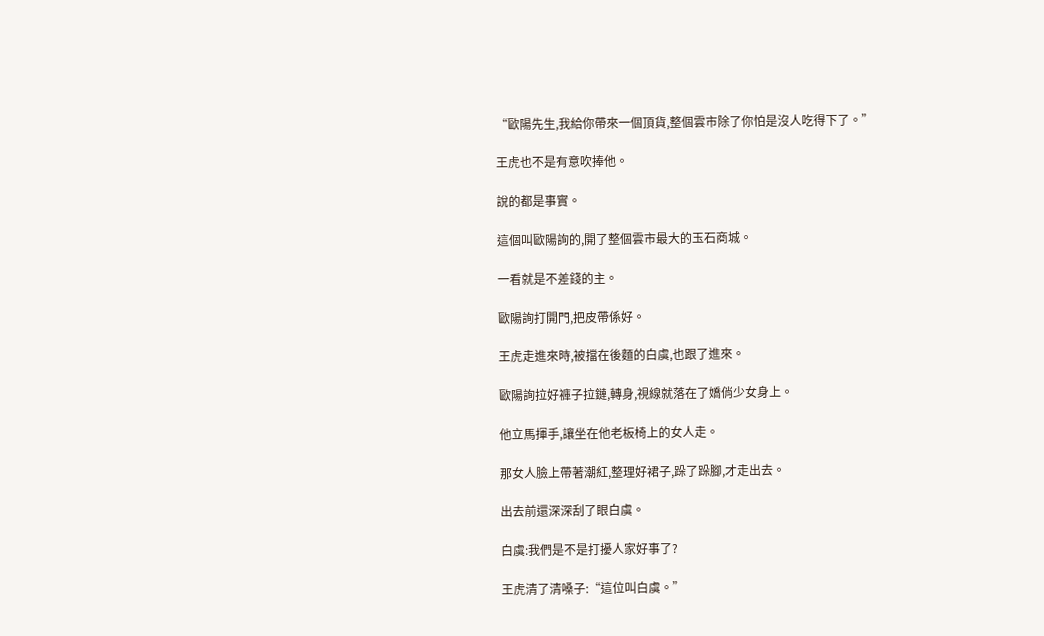“歐陽先生,我給你帶來一個頂貨,整個雲市除了你怕是沒人吃得下了。”

王虎也不是有意吹捧他。

說的都是事實。

這個叫歐陽詢的,開了整個雲市最大的玉石商城。

一看就是不差錢的主。

歐陽詢打開門,把皮帶係好。

王虎走進來時,被擋在後麵的白虞,也跟了進來。

歐陽詢拉好褲子拉鏈,轉身,視線就落在了嬌俏少女身上。

他立馬揮手,讓坐在他老板椅上的女人走。

那女人臉上帶著潮紅,整理好裙子,跺了跺腳,才走出去。

出去前還深深刮了眼白虞。

白虞:我們是不是打擾人家好事了?

王虎清了清嗓子:“這位叫白虞。”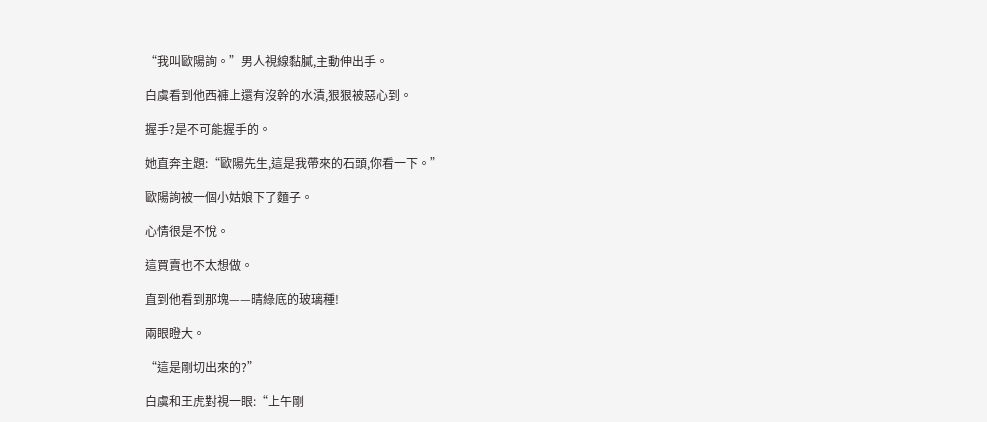“我叫歐陽詢。”男人視線黏膩,主動伸出手。

白虞看到他西褲上還有沒幹的水漬,狠狠被惡心到。

握手?是不可能握手的。

她直奔主題:“歐陽先生,這是我帶來的石頭,你看一下。”

歐陽詢被一個小姑娘下了麵子。

心情很是不悅。

這買賣也不太想做。

直到他看到那塊——晴綠底的玻璃種!

兩眼瞪大。

“這是剛切出來的?”

白虞和王虎對視一眼:“上午剛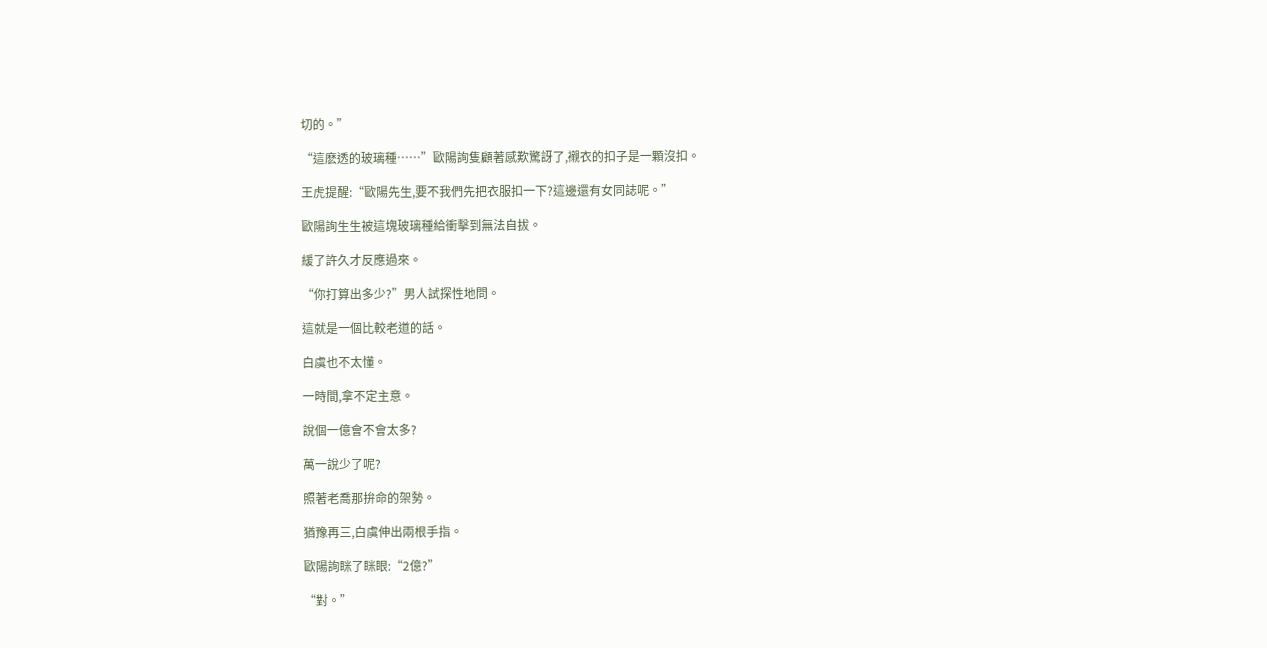切的。”

“這麽透的玻璃種……”歐陽詢隻顧著感歎驚訝了,襯衣的扣子是一顆沒扣。

王虎提醒:“歐陽先生,要不我們先把衣服扣一下?這邊還有女同誌呢。”

歐陽詢生生被這塊玻璃種給衝擊到無法自拔。

緩了許久才反應過來。

“你打算出多少?”男人試探性地問。

這就是一個比較老道的話。

白虞也不太懂。

一時間,拿不定主意。

說個一億會不會太多?

萬一說少了呢?

照著老喬那拚命的架勢。

猶豫再三,白虞伸出兩根手指。

歐陽詢眯了眯眼:“2億?”

“對。”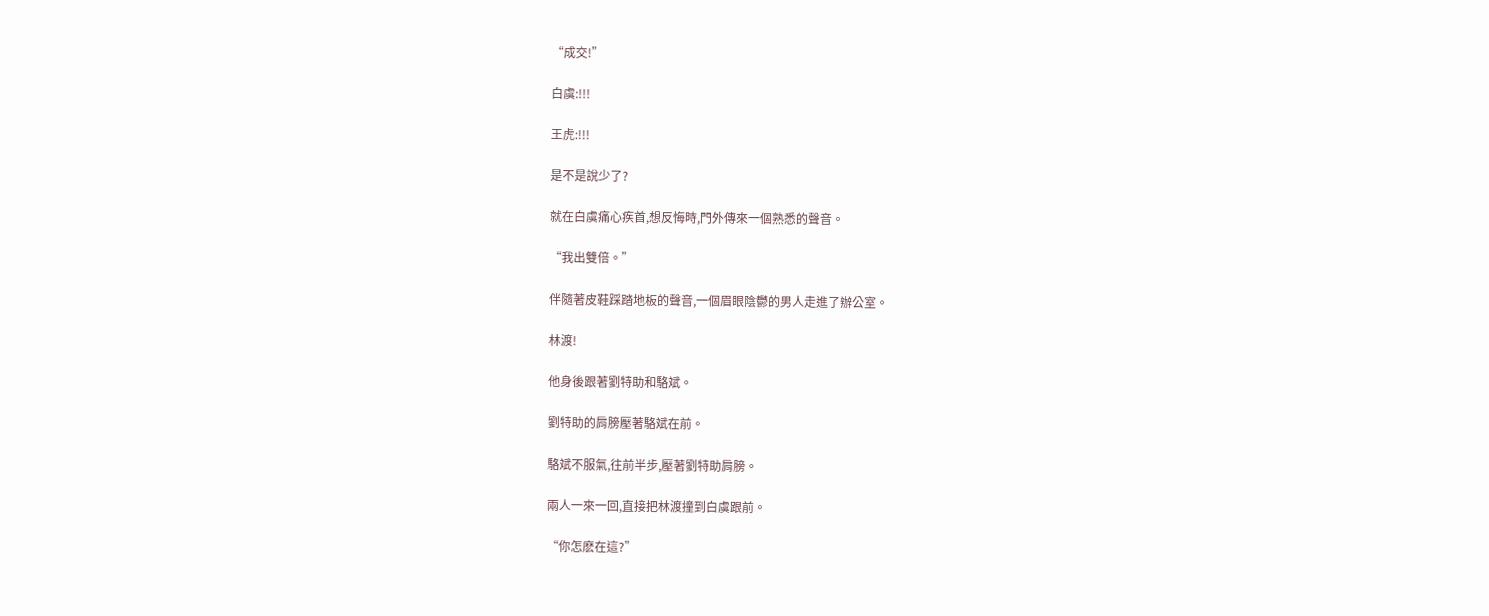“成交!”

白虞:!!!

王虎:!!!

是不是說少了?

就在白虞痛心疾首,想反悔時,門外傳來一個熟悉的聲音。

“我出雙倍。”

伴隨著皮鞋踩踏地板的聲音,一個眉眼陰鬱的男人走進了辦公室。

林渡!

他身後跟著劉特助和駱斌。

劉特助的肩膀壓著駱斌在前。

駱斌不服氣,往前半步,壓著劉特助肩膀。

兩人一來一回,直接把林渡撞到白虞跟前。

“你怎麽在這?”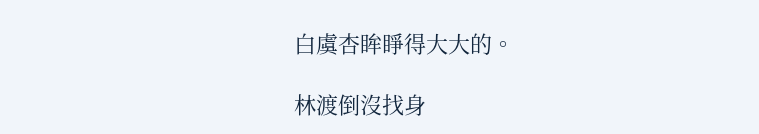白虞杏眸睜得大大的。

林渡倒沒找身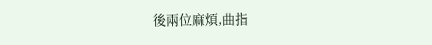後兩位麻煩,曲指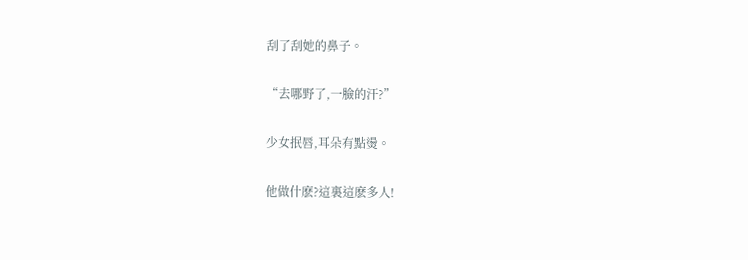刮了刮她的鼻子。

“去哪野了,一臉的汗?”

少女抿唇,耳朵有點燙。

他做什麽?這裏這麽多人!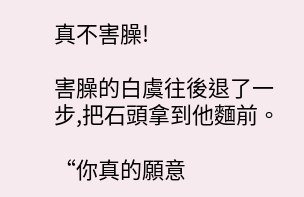真不害臊!

害臊的白虞往後退了一步,把石頭拿到他麵前。

“你真的願意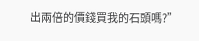出兩倍的價錢買我的石頭嗎?”